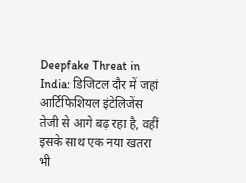Deepfake Threat in India: डिजिटल दौर में जहां आर्टिफिशियल इंटेलिजेंस तेजी से आगे बढ़ रहा है, वहीं इसके साथ एक नया खतरा भी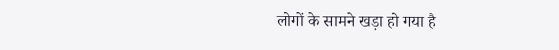लोगों के सामने खड़ा हो गया है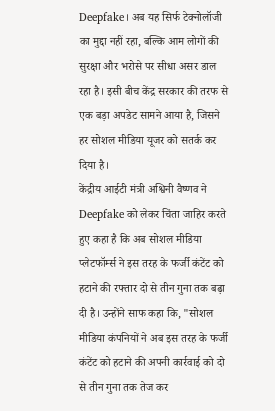Deepfake। अब यह सिर्फ टेक्नोलॉजी का मुद्दा नहीं रहा, बल्कि आम लोगों की सुरक्षा और भरोसे पर सीधा असर डाल रहा है। इसी बीच केंद्र सरकार की तरफ से एक बड़ा अपडेट सामने आया है, जिसने हर सोशल मीडिया यूजर को सतर्क कर दिया है।
केंद्रीय आईटी मंत्री अश्विनी वैष्णव ने Deepfake को लेकर चिंता जाहिर करते हुए कहा है कि अब सोशल मीडिया प्लेटफॉर्म्स ने इस तरह के फर्जी कंटेंट को हटाने की रफ्तार दो से तीन गुना तक बढ़ा दी है। उन्होंने साफ कहा कि, "सोशल मीडिया कंपनियों ने अब इस तरह के फर्जी कंटेंट को हटाने की अपनी कार्रवाई को दो से तीन गुना तक तेज कर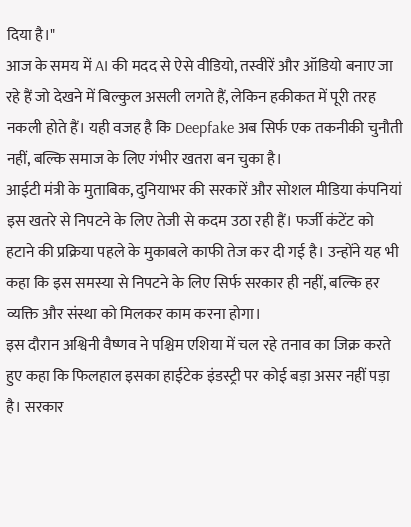दिया है।"
आज के समय में AI की मदद से ऐसे वीडियो, तस्वीरें और ऑडियो बनाए जा रहे हैं जो देखने में बिल्कुल असली लगते हैं, लेकिन हकीकत में पूरी तरह नकली होते हैं। यही वजह है कि Deepfake अब सिर्फ एक तकनीकी चुनौती नहीं, बल्कि समाज के लिए गंभीर खतरा बन चुका है।
आईटी मंत्री के मुताबिक, दुनियाभर की सरकारें और सोशल मीडिया कंपनियां इस खतरे से निपटने के लिए तेजी से कदम उठा रही हैं। फर्जी कंटेंट को हटाने की प्रक्रिया पहले के मुकाबले काफी तेज कर दी गई है। उन्होंने यह भी कहा कि इस समस्या से निपटने के लिए सिर्फ सरकार ही नहीं, बल्कि हर व्यक्ति और संस्था को मिलकर काम करना होगा।
इस दौरान अश्विनी वैष्णव ने पश्चिम एशिया में चल रहे तनाव का जिक्र करते हुए कहा कि फिलहाल इसका हाईटेक इंडस्ट्री पर कोई बड़ा असर नहीं पड़ा है। सरकार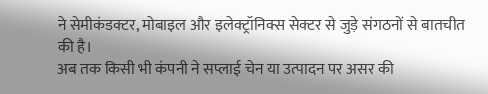ने सेमीकंडक्टर, मोबाइल और इलेक्ट्रॉनिक्स सेक्टर से जुड़े संगठनों से बातचीत की है।
अब तक किसी भी कंपनी ने सप्लाई चेन या उत्पादन पर असर की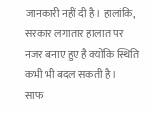जानकारी नहीं दी है। हालांकि, सरकार लगातार हालात पर नजर बनाए हुए है क्योंकि स्थिति कभी भी बदल सकती है।
साफ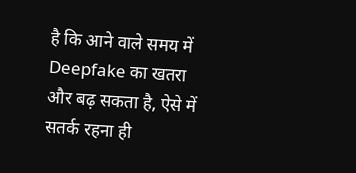है कि आने वाले समय में Deepfake का खतरा और बढ़ सकता है, ऐसे में सतर्क रहना ही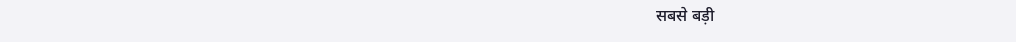सबसे बड़ी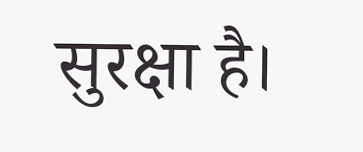सुरक्षा है।